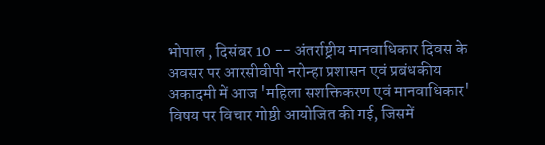भोपाल , दिसंबर 10 -- अंतर्राष्ट्रीय मानवाधिकार दिवस के अवसर पर आरसीवीपी नरोन्हा प्रशासन एवं प्रबंधकीय अकादमी में आज 'महिला सशक्तिकरण एवं मानवाधिकार' विषय पर विचार गोष्ठी आयोजित की गई, जिसमें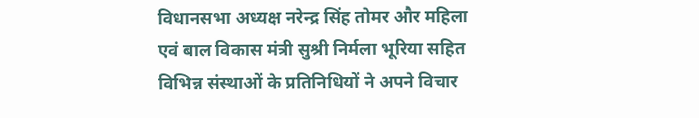विधानसभा अध्यक्ष नरेन्द्र सिंह तोमर और महिला एवं बाल विकास मंत्री सुश्री निर्मला भूरिया सहित विभिन्न संस्थाओं के प्रतिनिधियों ने अपने विचार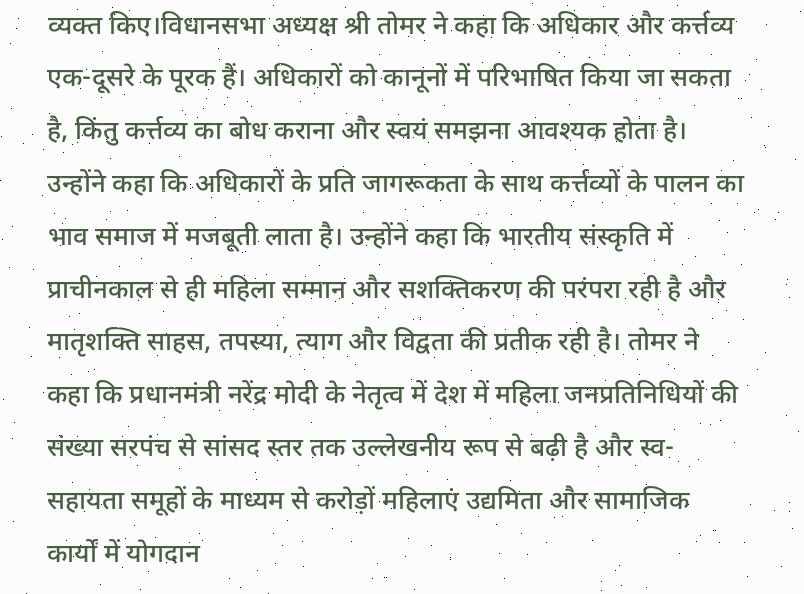व्यक्त किए।विधानसभा अध्यक्ष श्री तोमर ने कहा कि अधिकार और कर्त्तव्य एक-दूसरे के पूरक हैं। अधिकारों को कानूनों में परिभाषित किया जा सकता है, किंतु कर्त्तव्य का बोध कराना और स्वयं समझना आवश्यक होता है। उन्होंने कहा कि अधिकारों के प्रति जागरूकता के साथ कर्त्तव्यों के पालन का भाव समाज में मजबूती लाता है। उन्होंने कहा कि भारतीय संस्कृति में प्राचीनकाल से ही महिला सम्मान और सशक्तिकरण की परंपरा रही है और मातृशक्ति साहस, तपस्या, त्याग और विद्वता की प्रतीक रही है। तोमर ने कहा कि प्रधानमंत्री नरेंद्र मोदी के नेतृत्व में देश में महिला जनप्रतिनिधियों की संख्या सरपंच से सांसद स्तर तक उल्लेखनीय रूप से बढ़ी है और स्व-सहायता समूहों के माध्यम से करोड़ों महिलाएं उद्यमिता और सामाजिक कार्यों में योगदान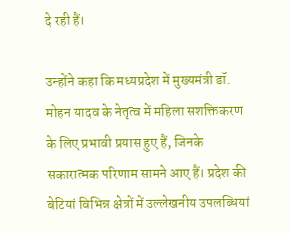दे रही हैं।

उन्होंने कहा कि मध्यप्रदेश में मुख्यमंत्री डॉ. मोहन यादव के नेतृत्व में महिला सशक्तिकरण के लिए प्रभावी प्रयास हुए हैं, जिनके सकारात्मक परिणाम सामने आए हैं। प्रदेश की बेटियां विभिन्न क्षेत्रों में उल्लेखनीय उपलब्धियां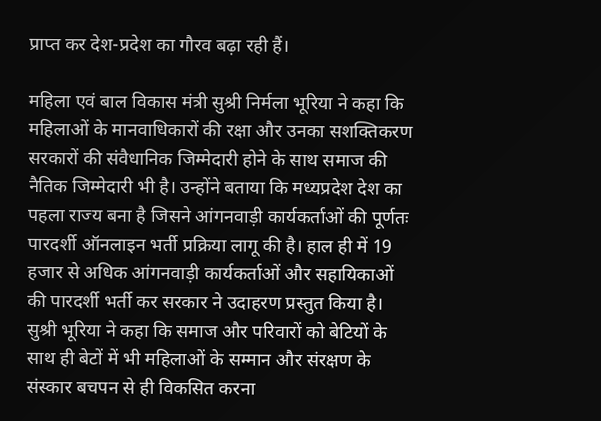प्राप्त कर देश-प्रदेश का गौरव बढ़ा रही हैं।

महिला एवं बाल विकास मंत्री सुश्री निर्मला भूरिया ने कहा कि महिलाओं के मानवाधिकारों की रक्षा और उनका सशक्तिकरण सरकारों की संवैधानिक जिम्मेदारी होने के साथ समाज की नैतिक जिम्मेदारी भी है। उन्होंने बताया कि मध्यप्रदेश देश का पहला राज्य बना है जिसने आंगनवाड़ी कार्यकर्ताओं की पूर्णतः पारदर्शी ऑनलाइन भर्ती प्रक्रिया लागू की है। हाल ही में 19 हजार से अधिक आंगनवाड़ी कार्यकर्ताओं और सहायिकाओं की पारदर्शी भर्ती कर सरकार ने उदाहरण प्रस्तुत किया है। सुश्री भूरिया ने कहा कि समाज और परिवारों को बेटियों के साथ ही बेटों में भी महिलाओं के सम्मान और संरक्षण के संस्कार बचपन से ही विकसित करना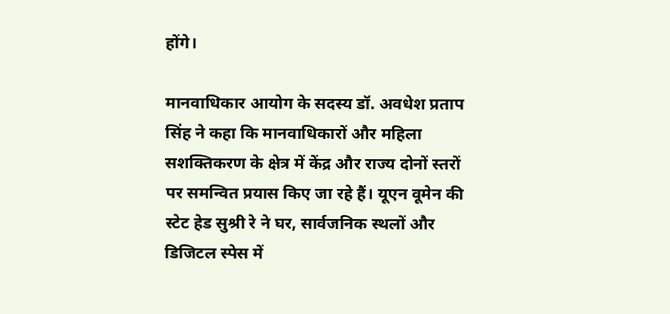होंगे।

मानवाधिकार आयोग के सदस्य डॉ. अवधेश प्रताप सिंह ने कहा कि मानवाधिकारों और महिला सशक्तिकरण के क्षेत्र में केंद्र और राज्य दोनों स्तरों पर समन्वित प्रयास किए जा रहे हैं। यूएन वूमेन की स्टेट हेड सुश्री रे ने घर, सार्वजनिक स्थलों और डिजिटल स्पेस में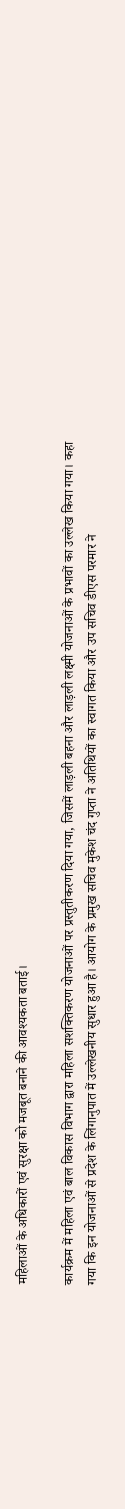महिलाओं के अधिकारों एवं सुरक्षा को मजबूत बनाने की आवश्यकता बताई।

कार्यक्रम में महिला एवं बाल विकास विभाग द्वारा महिला सशक्तिकरण योजनाओं पर प्रस्तुतीकरण दिया गया, जिसमें लाड़ली बहना और लाड़ली लक्ष्मी योजनाओं के प्रभावों का उल्लेख किया गया। कहा गया कि इन योजनाओं से प्रदेश के लिंगानुपात में उल्लेखनीय सुधार हुआ है। आयोग के प्रमुख सचिव मुकेश चंद गुप्ता ने अतिथियों का स्वागत किया और उप सचिव डीएस परमार ने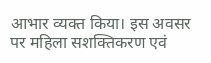आभार व्यक्त किया। इस अवसर पर महिला सशक्तिकरण एवं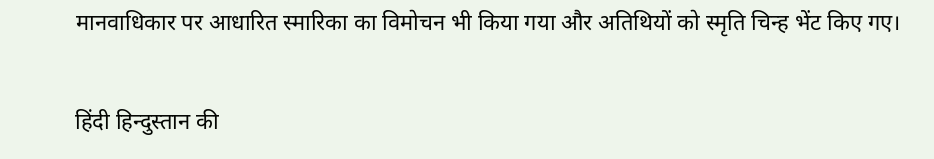मानवाधिकार पर आधारित स्मारिका का विमोचन भी किया गया और अतिथियों को स्मृति चिन्ह भेंट किए गए।

हिंदी हिन्दुस्तान की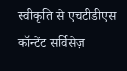स्वीकृति से एचटीडीएस कॉन्टेंट सर्विसेज़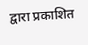द्वारा प्रकाशित